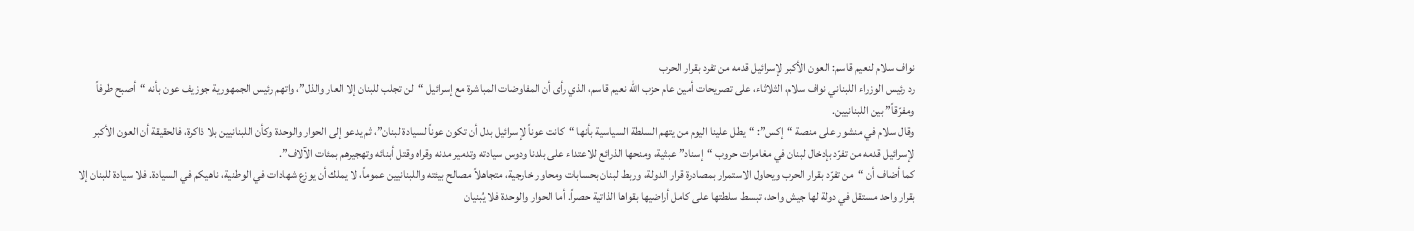نواف سلام لنعيم قاسم: العون الأكبر لإسرائيل قدمه من تفرد بقرار الحرب
رد رئيس الوزراء اللبناني نواف سلام، الثلاثاء، على تصريحات أمين عام حزب الله نعيم قاسم، الذي رأى أن المفاوضات المباشرة مع إسرائيل “لن تجلب للبنان إلا العار والذل”، واتهم رئيس الجمهورية جوزيف عون بأنه “أصبح طرفاً ومفرّقاً” بين اللبنانيين.
وقال سلام في منشور على منصة “إكس”: “يطل علينا اليوم من يتهم السلطة السياسية بأنها “كانت عوناً لإسرائيل بدل أن تكون عوناً لسيادة لبنان”، ثم يدعو إلى الحوار والوحدة وكأن اللبنانيين بلا ذاكرة، فالحقيقة أن العون الأكبر لإسرائيل قدمه من تفرّد بإدخال لبنان في مغامرات حروب “إسناد” عبثية، ومنحها الذرائع للاعتداء على بلدنا ودوس سيادته وتدمير مدنه وقراه وقتل أبنائه وتهجيرهم بمئات الآلاف”.
كما أضاف أن “من تفرّد بقرار الحرب ويحاول الاستمرار بمصادرة قرار الدولة، وربط لبنان بحسابات ومحاور خارجية، متجاهلاً مصالح بيئته واللبنانيين عموماً، لا يملك أن يوزع شهادات في الوطنية، ناهيكم في السيادة. فلا سيادة للبنان إلا بقرار واحد مستقل في دولة لها جيش واحد، تبسط سلطتها على كامل أراضيها بقواها الذاتية حصراً. أما الحوار والوحدة فلا يُبنيان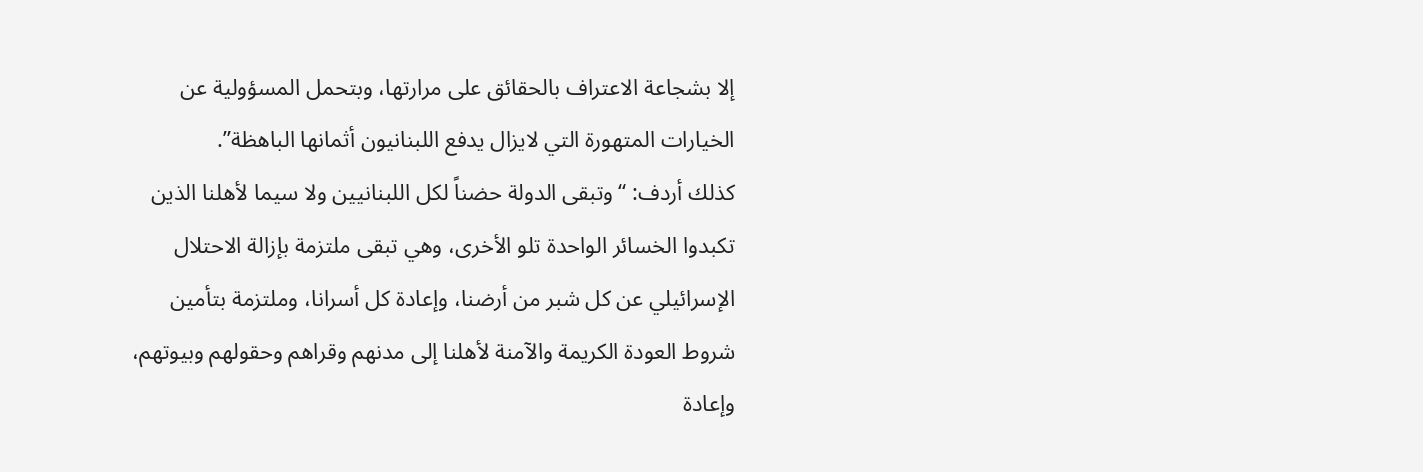إلا بشجاعة الاعتراف بالحقائق على مرارتها، وبتحمل المسؤولية عن الخيارات المتهورة التي لايزال يدفع اللبنانيون أثمانها الباهظة”.
كذلك أردف: “وتبقى الدولة حضناً لكل اللبنانيين ولا سيما لأهلنا الذين تكبدوا الخسائر الواحدة تلو الأخرى، وهي تبقى ملتزمة بإزالة الاحتلال الإسرائيلي عن كل شبر من أرضنا، وإعادة كل أسرانا، وملتزمة بتأمين شروط العودة الكريمة والآمنة لأهلنا إلى مدنهم وقراهم وحقولهم وبيوتهم، وإعادة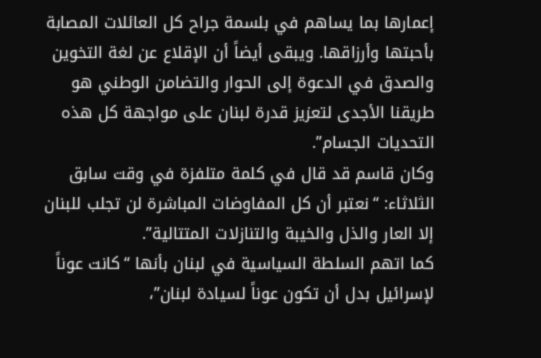إعمارها بما يساهم في بلسمة جراح كل العائلات المصابة بأحبتها وأرزاقها. ويبقى أيضاً أن الإقلاع عن لغة التخوين والصدق في الدعوة إلى الحوار والتضامن الوطني هو طريقنا الأجدى لتعزيز قدرة لبنان على مواجهة كل هذه التحديات الجسام”.
وكان قاسم قد قال في كلمة متلفزة في وقت سابق الثلاثاء: “نعتبر أن كل المفاوضات المباشرة لن تجلب للبنان إلا العار والذل والخيبة والتنازلات المتتالية”.
كما اتهم السلطة السياسية في لبنان بأنها “كانت عوناً لإسرائيل بدل أن تكون عوناً لسيادة لبنان”،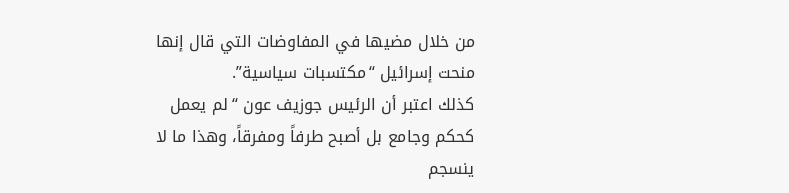من خلال مضيها في المفاوضات التي قال إنها منحت إسرائيل “مكتسبات سياسية”.
كذلك اعتبر أن الرئيس جوزيف عون “لم يعمل كحكم وجامع بل أصبح طرفاً ومفرقاً، وهذا ما لا ينسجم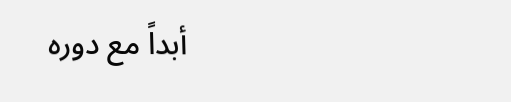أبداً مع دوره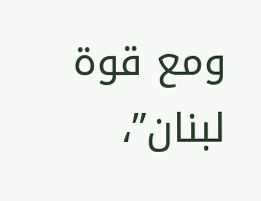ومع قوة لبنان”،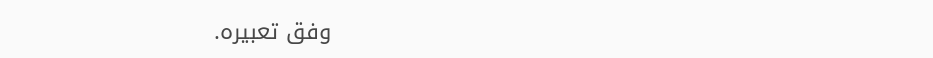وفق تعبيره.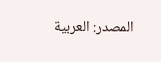المصدر: العربية